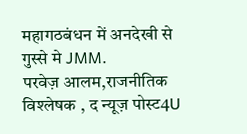महागठबंधन में अनदेखी से गुस्से मे JMM.
परवेज़ आलम,राजनीतिक विश्लेषक , द न्यूज़ पोस्ट4U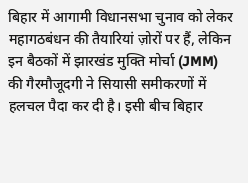बिहार में आगामी विधानसभा चुनाव को लेकर महागठबंधन की तैयारियां ज़ोरों पर हैं, लेकिन इन बैठकों में झारखंड मुक्ति मोर्चा (JMM) की गैरमौजूदगी ने सियासी समीकरणों में हलचल पैदा कर दी है। इसी बीच बिहार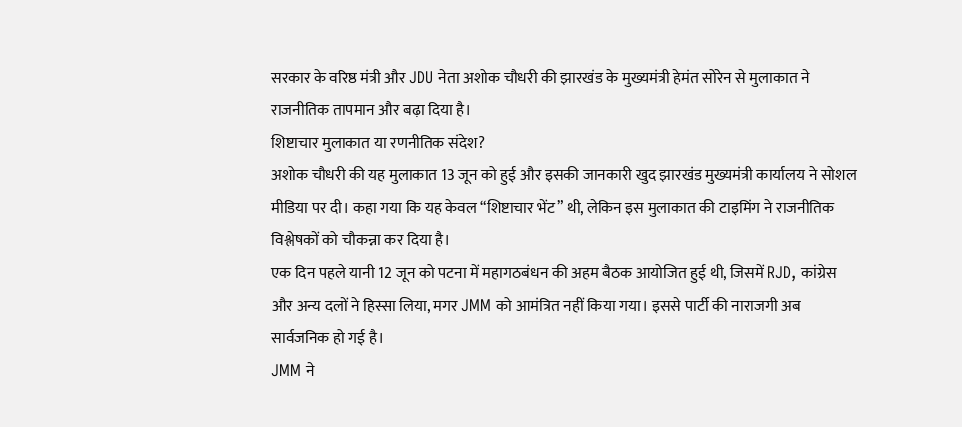सरकार के वरिष्ठ मंत्री और JDU नेता अशोक चौधरी की झारखंड के मुख्यमंत्री हेमंत सोरेन से मुलाकात ने राजनीतिक तापमान और बढ़ा दिया है।
शिष्टाचार मुलाकात या रणनीतिक संदेश?
अशोक चौधरी की यह मुलाकात 13 जून को हुई और इसकी जानकारी खुद झारखंड मुख्यमंत्री कार्यालय ने सोशल मीडिया पर दी। कहा गया कि यह केवल “शिष्टाचार भेंट” थी, लेकिन इस मुलाकात की टाइमिंग ने राजनीतिक विश्लेषकों को चौकन्ना कर दिया है।
एक दिन पहले यानी 12 जून को पटना में महागठबंधन की अहम बैठक आयोजित हुई थी, जिसमें RJD, कांग्रेस और अन्य दलों ने हिस्सा लिया, मगर JMM को आमंत्रित नहीं किया गया। इससे पार्टी की नाराजगी अब सार्वजनिक हो गई है।
JMM ने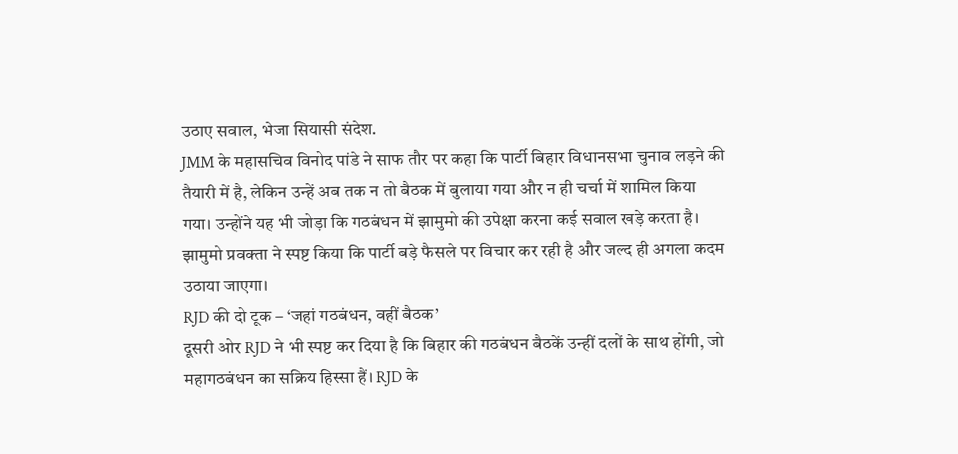उठाए सवाल, भेजा सियासी संदेश.
JMM के महासचिव विनोद पांडे ने साफ तौर पर कहा कि पार्टी बिहार विधानसभा चुनाव लड़ने की तैयारी में है, लेकिन उन्हें अब तक न तो बैठक में बुलाया गया और न ही चर्चा में शामिल किया गया। उन्होंने यह भी जोड़ा कि गठबंधन में झामुमो की उपेक्षा करना कई सवाल खड़े करता है।
झामुमो प्रवक्ता ने स्पष्ट किया कि पार्टी बड़े फैसले पर विचार कर रही है और जल्द ही अगला कदम उठाया जाएगा।
RJD की दो टूक – ‘जहां गठबंधन, वहीं बैठक’
दूसरी ओर RJD ने भी स्पष्ट कर दिया है कि बिहार की गठबंधन बैठकें उन्हीं दलों के साथ होंगी, जो महागठबंधन का सक्रिय हिस्सा हैं। RJD के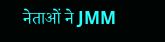नेताओं ने JMM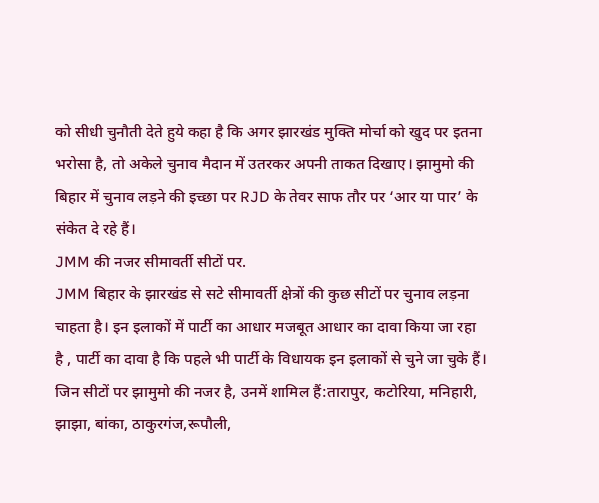को सीधी चुनौती देते हुये कहा है कि अगर झारखंड मुक्ति मोर्चा को खुद पर इतना भरोसा है, तो अकेले चुनाव मैदान में उतरकर अपनी ताकत दिखाए। झामुमो की बिहार में चुनाव लड़ने की इच्छा पर RJD के तेवर साफ तौर पर ‘आर या पार’ के संकेत दे रहे हैं।
JMM की नजर सीमावर्ती सीटों पर.
JMM बिहार के झारखंड से सटे सीमावर्ती क्षेत्रों की कुछ सीटों पर चुनाव लड़ना चाहता है। इन इलाकों में पार्टी का आधार मजबूत आधार का दावा किया जा रहा है , पार्टी का दावा है कि पहले भी पार्टी के विधायक इन इलाकों से चुने जा चुके हैं। जिन सीटों पर झामुमो की नजर है, उनमें शामिल हैं:तारापुर, कटोरिया, मनिहारी, झाझा, बांका, ठाकुरगंज,रूपौली,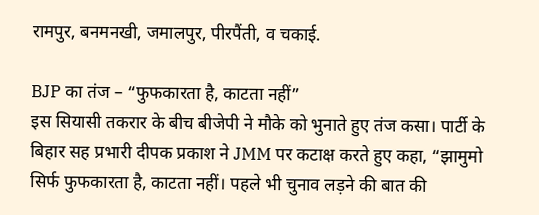रामपुर, बनमनखी, जमालपुर, पीरपैंती, व चकाई.

BJP का तंज – “फुफकारता है, काटता नहीं”
इस सियासी तकरार के बीच बीजेपी ने मौके को भुनाते हुए तंज कसा। पार्टी के बिहार सह प्रभारी दीपक प्रकाश ने JMM पर कटाक्ष करते हुए कहा, “झामुमो सिर्फ फुफकारता है, काटता नहीं। पहले भी चुनाव लड़ने की बात की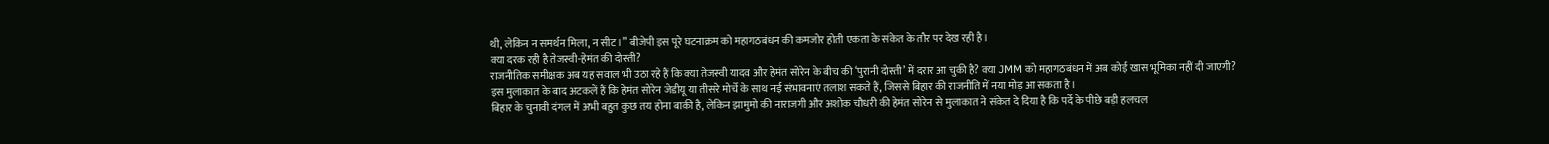थी, लेकिन न समर्थन मिला, न सीट।” बीजेपी इस पूरे घटनाक्रम को महागठबंधन की कमजोर होती एकता के संकेत के तौर पर देख रही है।
क्या दरक रही है तेजस्वी-हेमंत की दोस्ती?
राजनीतिक समीक्षक अब यह सवाल भी उठा रहे हैं कि क्या तेजस्वी यादव और हेमंत सोरेन के बीच की ‘पुरानी दोस्ती’ में दरार आ चुकी है? क्या JMM को महागठबंधन में अब कोई खास भूमिका नहीं दी जाएगी?
इस मुलाकात के बाद अटकलें हैं कि हेमंत सोरेन जेडीयू या तीसरे मोर्चे के साथ नई संभावनाएं तलाश सकते हैं, जिससे बिहार की राजनीति में नया मोड़ आ सकता है।
बिहार के चुनावी दंगल में अभी बहुत कुछ तय होना बाकी है, लेकिन झामुमो की नाराजगी और अशोक चौधरी की हेमंत सोरेन से मुलाकात ने संकेत दे दिया है कि पर्दे के पीछे बड़ी हलचल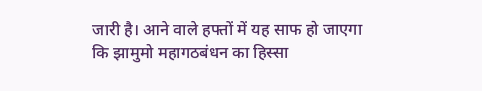जारी है। आने वाले हफ्तों में यह साफ हो जाएगा कि झामुमो महागठबंधन का हिस्सा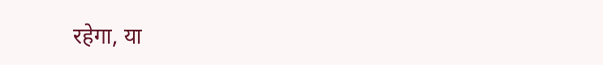रहेगा, या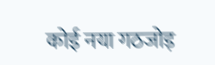कोई नया गठजोड़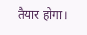तैयार होगा।